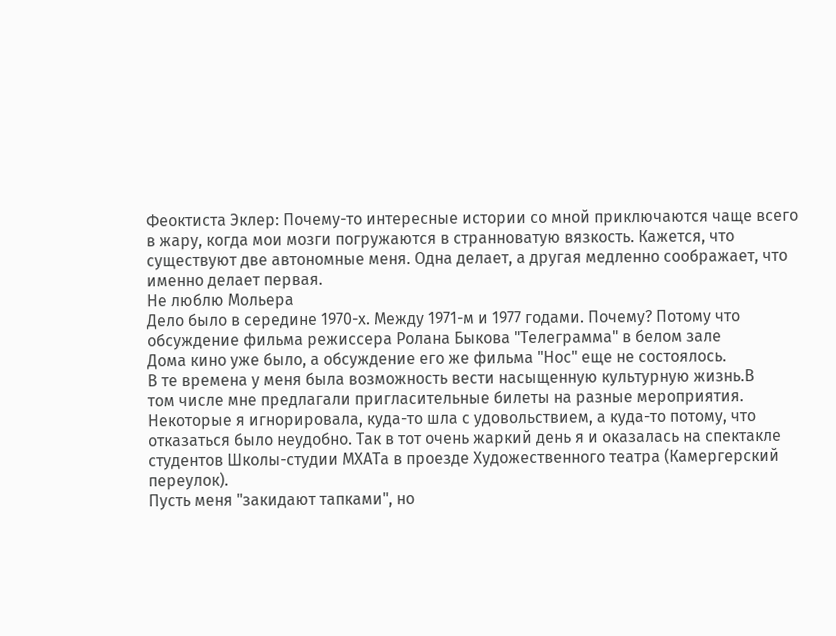Феоктиста Эклер: Почему-то интересные истории со мной приключаются чаще всего в жару, когда мои мозги погружаются в странноватую вязкость. Кажется, что существуют две автономные меня. Одна делает, а другая медленно соображает, что именно делает первая.
Не люблю Мольера
Дело было в середине 1970-х. Между 1971-м и 1977 годами. Почему? Потому что обсуждение фильма режиссера Ролана Быкова "Телеграмма" в белом зале
Дома кино уже было, а обсуждение его же фильма "Нос" еще не состоялось.
В те времена у меня была возможность вести насыщенную культурную жизнь.В
том числе мне предлагали пригласительные билеты на разные мероприятия. Некоторые я игнорировала, куда-то шла с удовольствием, а куда-то потому, что отказаться было неудобно. Так в тот очень жаркий день я и оказалась на спектакле студентов Школы-студии МХАТа в проезде Художественного театра (Камергерский переулок).
Пусть меня "закидают тапками", но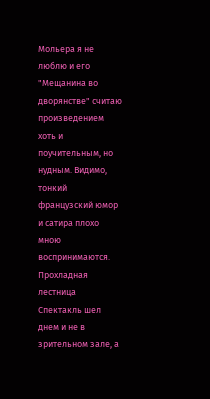Мольера я не люблю и его "Мещанина во дворянстве" считаю произведением хоть и поучительным, но нудным. Видимо, тонкий французский юмор и сатира плохо мною воспринимаются.
Прохладная лестница
Спектакль шел днем и не в зрительном зале, а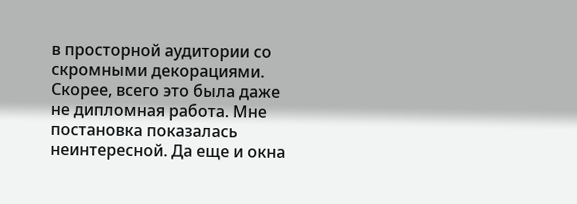в просторной аудитории со скромными декорациями. Скорее, всего это была даже не дипломная работа. Мне постановка показалась неинтересной. Да еще и окна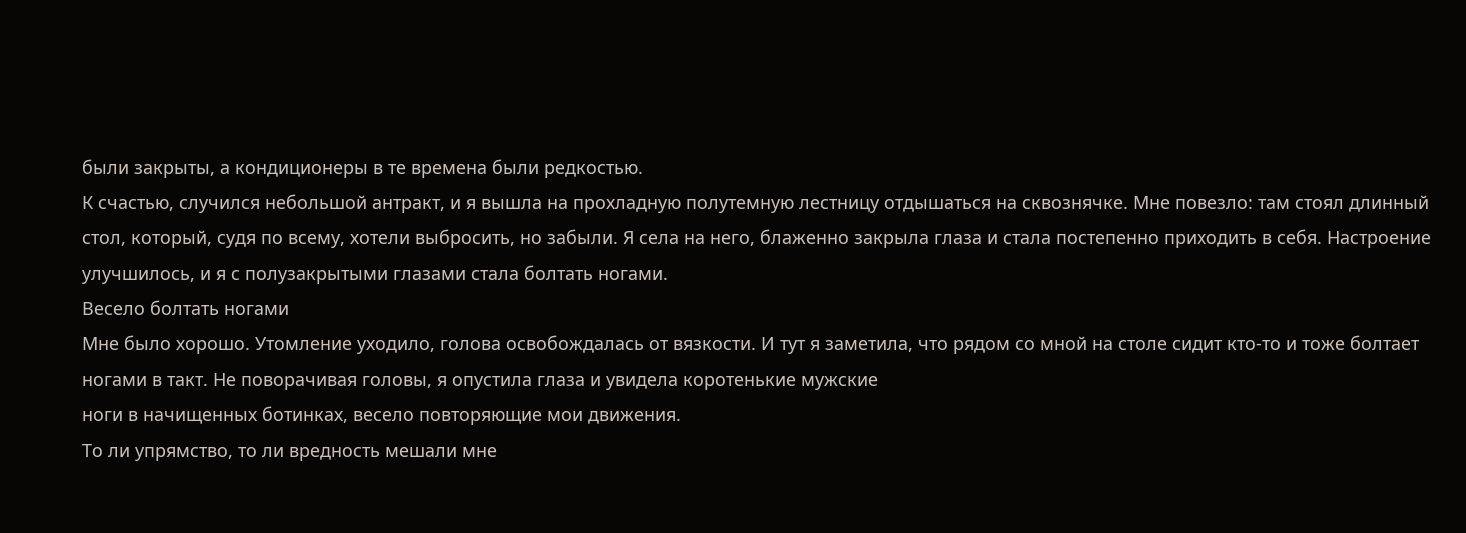были закрыты, а кондиционеры в те времена были редкостью.
К счастью, случился небольшой антракт, и я вышла на прохладную полутемную лестницу отдышаться на сквознячке. Мне повезло: там стоял длинный стол, который, судя по всему, хотели выбросить, но забыли. Я села на него, блаженно закрыла глаза и стала постепенно приходить в себя. Настроение улучшилось, и я с полузакрытыми глазами стала болтать ногами.
Весело болтать ногами
Мне было хорошо. Утомление уходило, голова освобождалась от вязкости. И тут я заметила, что рядом со мной на столе сидит кто-то и тоже болтает ногами в такт. Не поворачивая головы, я опустила глаза и увидела коротенькие мужские
ноги в начищенных ботинках, весело повторяющие мои движения.
То ли упрямство, то ли вредность мешали мне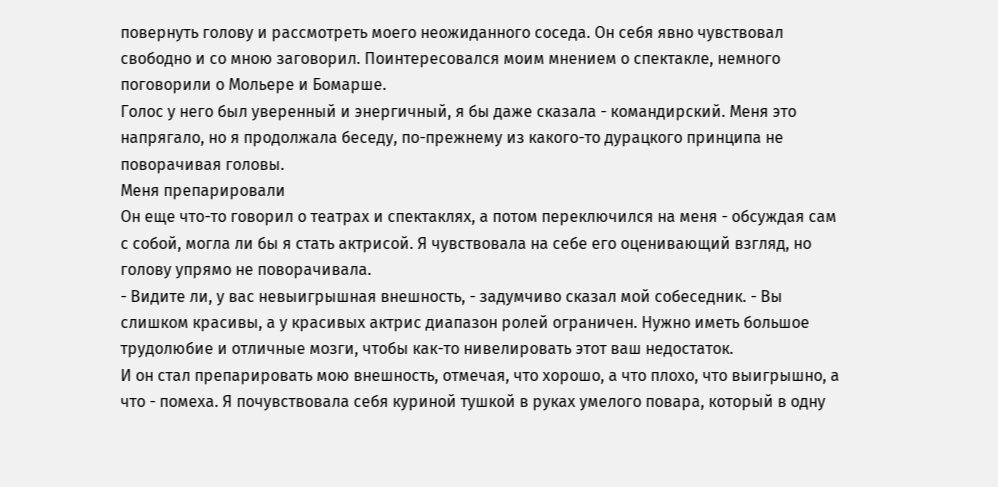повернуть голову и рассмотреть моего неожиданного соседа. Он себя явно чувствовал свободно и со мною заговорил. Поинтересовался моим мнением о спектакле, немного поговорили о Мольере и Бомарше.
Голос у него был уверенный и энергичный, я бы даже сказала - командирский. Меня это напрягало, но я продолжала беседу, по-прежнему из какого-то дурацкого принципа не поворачивая головы.
Меня препарировали
Он еще что-то говорил о театрах и спектаклях, а потом переключился на меня - обсуждая сам с собой, могла ли бы я стать актрисой. Я чувствовала на себе его оценивающий взгляд, но голову упрямо не поворачивала.
- Видите ли, у вас невыигрышная внешность, - задумчиво сказал мой собеседник. - Вы слишком красивы, а у красивых актрис диапазон ролей ограничен. Нужно иметь большое трудолюбие и отличные мозги, чтобы как-то нивелировать этот ваш недостаток.
И он стал препарировать мою внешность, отмечая, что хорошо, а что плохо, что выигрышно, а что - помеха. Я почувствовала себя куриной тушкой в руках умелого повара, который в одну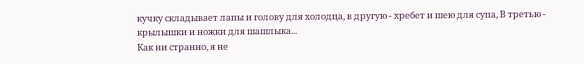кучку складывает лапы и голову для холодца, в другую - хребет и шею для супа, В третью - крылышки и ножки для шашлыка...
Как ни странно, я не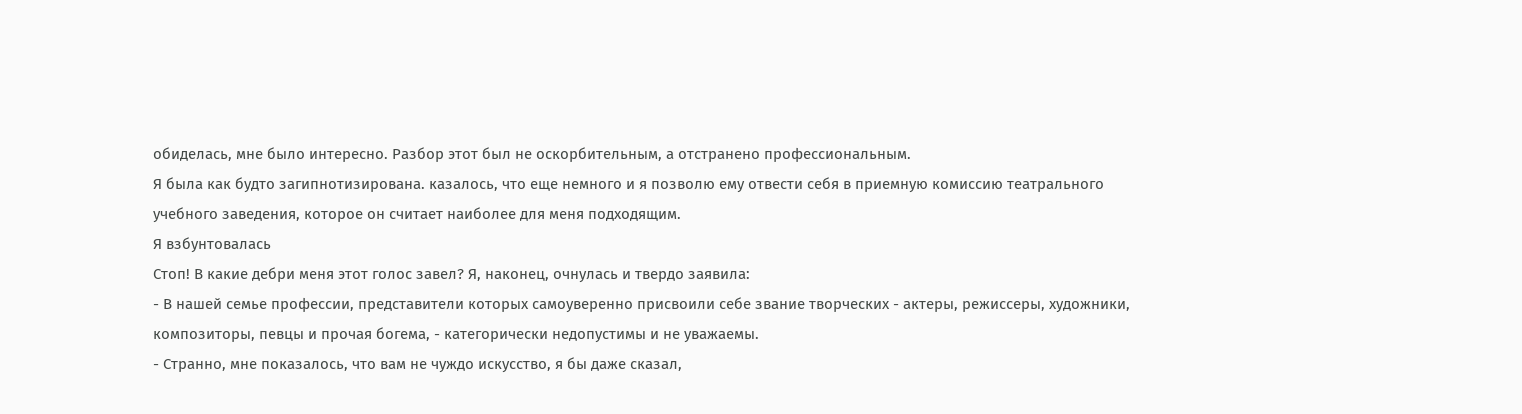обиделась, мне было интересно. Разбор этот был не оскорбительным, а отстранено профессиональным.
Я была как будто загипнотизирована. казалось, что еще немного и я позволю ему отвести себя в приемную комиссию театрального учебного заведения, которое он считает наиболее для меня подходящим.
Я взбунтовалась
Стоп! В какие дебри меня этот голос завел? Я, наконец, очнулась и твердо заявила:
- В нашей семье профессии, представители которых самоуверенно присвоили себе звание творческих - актеры, режиссеры, художники, композиторы, певцы и прочая богема, - категорически недопустимы и не уважаемы.
- Странно, мне показалось, что вам не чуждо искусство, я бы даже сказал,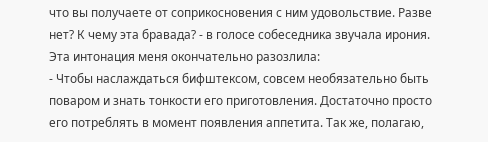что вы получаете от соприкосновения с ним удовольствие. Разве нет? К чему эта бравада? - в голосе собеседника звучала ирония.
Эта интонация меня окончательно разозлила:
- Чтобы наслаждаться бифштексом, совсем необязательно быть поваром и знать тонкости его приготовления. Достаточно просто его потреблять в момент появления аппетита. Так же, полагаю,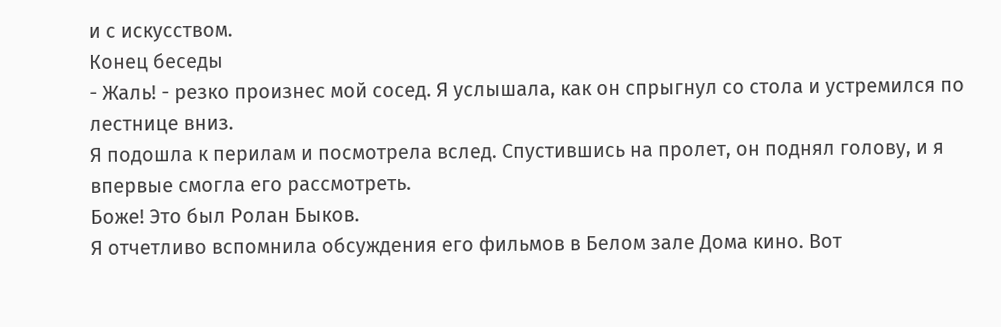и с искусством.
Конец беседы
- Жаль! - резко произнес мой сосед. Я услышала, как он спрыгнул со стола и устремился по лестнице вниз.
Я подошла к перилам и посмотрела вслед. Спустившись на пролет, он поднял голову, и я впервые смогла его рассмотреть.
Боже! Это был Ролан Быков.
Я отчетливо вспомнила обсуждения его фильмов в Белом зале Дома кино. Вот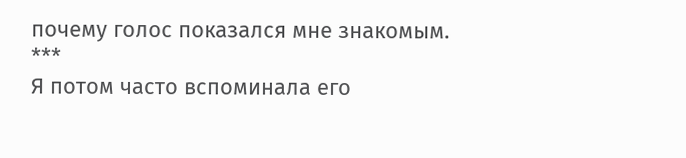почему голос показался мне знакомым.
***
Я потом часто вспоминала его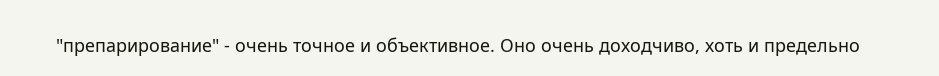"препарирование" - очень точное и объективное. Оно очень доходчиво, хоть и предельно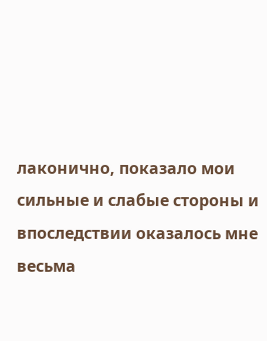лаконично, показало мои
сильные и слабые стороны и впоследствии оказалось мне весьма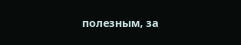полезным, за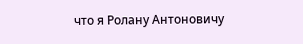что я Ролану Антоновичу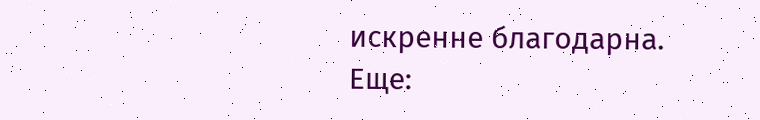искренне благодарна.
Еще: